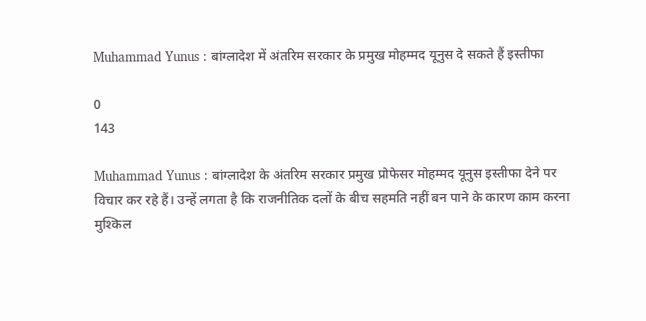Muhammad Yunus : बांग्लादेश में अंतरिम सरकार के प्रमुख मोहम्मद यूनुस दे सकते हैं इस्तीफा

0
143

Muhammad Yunus : बांग्लादेश के अंतरिम सरकार प्रमुख प्रोफेसर मोहम्मद यूनुस इस्तीफा देने पर विचार कर रहे हैं। उन्हें लगता है कि राजनीतिक दलों के बीच सहमति नहीं बन पाने के कारण काम करना मुश्किल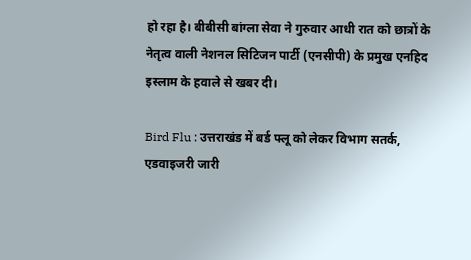हो रहा है। बीबीसी बांग्ला सेवा ने गुरुवार आधी रात को छात्रों के नेतृत्व वाली नेशनल सिटिजन पार्टी (एनसीपी) के प्रमुख एनहिद इस्लाम के हवाले से खबर दी।

Bird Flu : उत्तराखंड में बर्ड फ्लू को लेकर विभाग सतर्क, एडवाइजरी जारी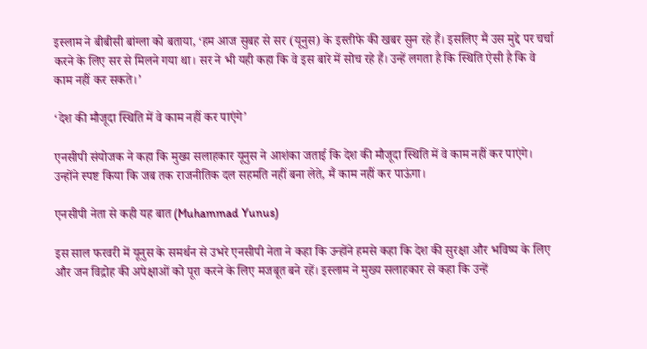इस्लाम ने बीबीसी बांग्ला को बताया, ‘हम आज सुबह से सर (यूनुस) के इस्तीफे की खबर सुन रहे हैं। इसलिए मैं उस मुद्दे पर चर्चा करने के लिए सर से मिलने गया था। सर ने भी यही कहा कि वे इस बारे में सोच रहे हैं। उन्हें लगता है कि स्थिति ऐसी है कि वे काम नहीं कर सकते।’

‘देश की मौजूदा स्थिति में वे काम नहीं कर पाएंगे’

एनसीपी संयोजक ने कहा कि मुख्य सलाहकार यूनुस ने आशंका जताई कि देश की मौजूदा स्थिति में वे काम नहीं कर पाएंगे। उन्होंने स्पष्ट किया कि जब तक राजनीतिक दल सहमति नहीं बना लेते, मैं काम नहीं कर पाऊंगा।

एनसीपी नेता से कही यह बात (Muhammad Yunus)

इस साल फरवरी में यूनुस के समर्थन से उभरे एनसीपी नेता ने कहा कि उन्होंने हमसे कहा कि देश की सुरक्षा और भविष्य के लिए और जन विद्रोह की अपेक्षाओं को पूरा करने के लिए मजबूत बने रहें। इस्लाम ने मुख्य सलाहकार से कहा कि उन्हें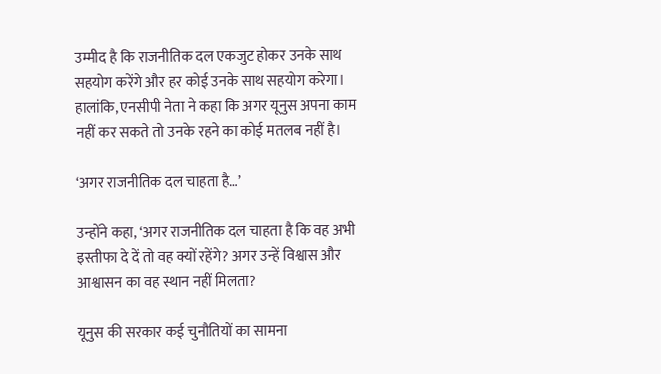उम्मीद है कि राजनीतिक दल एकजुट होकर उनके साथ सहयोग करेंगे और हर कोई उनके साथ सहयोग करेगा। हालांकि, एनसीपी नेता ने कहा कि अगर यूनुस अपना काम नहीं कर सकते तो उनके रहने का कोई मतलब नहीं है।

‘अगर राजनीतिक दल चाहता है…’

उन्होंने कहा, ‘अगर राजनीतिक दल चाहता है कि वह अभी इस्तीफा दे दें तो वह क्यों रहेंगे? अगर उन्हें विश्वास और आश्वासन का वह स्थान नहीं मिलता?

यूनुस की सरकार कई चुनौतियों का सामना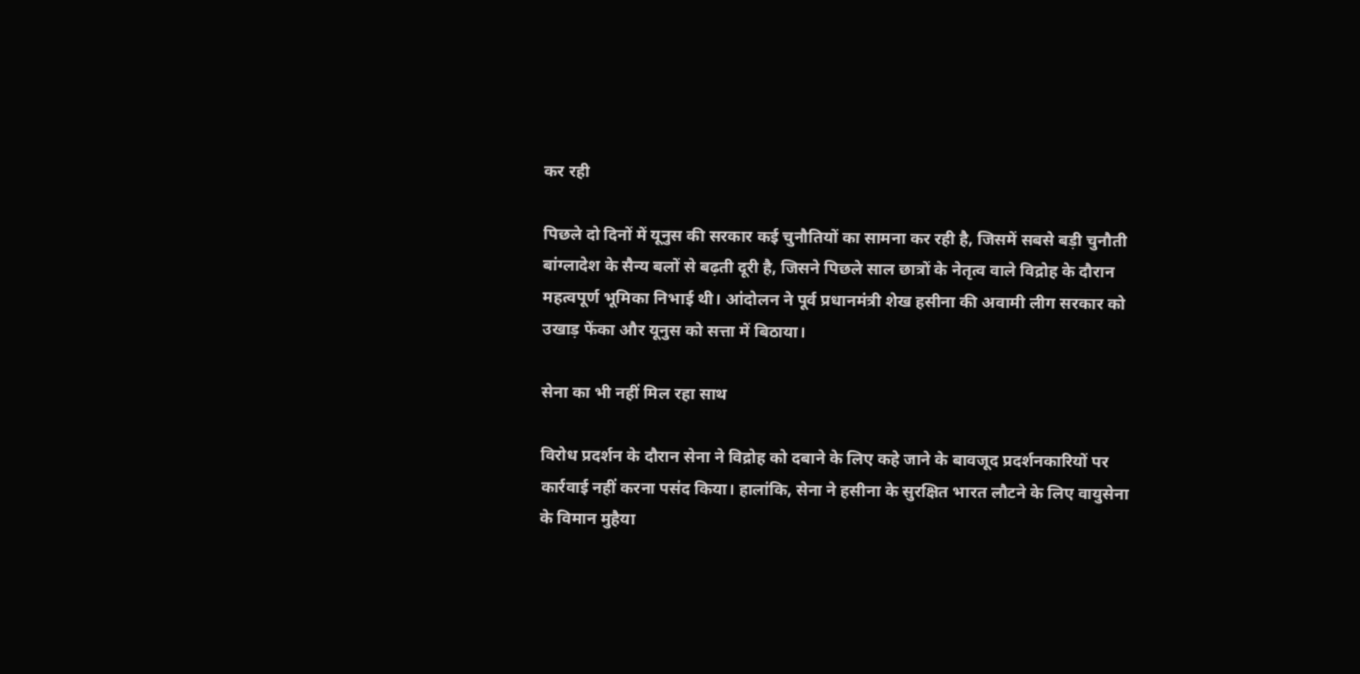कर रही

पिछले दो दिनों में यूनुस की सरकार कई चुनौतियों का सामना कर रही है, जिसमें सबसे बड़ी चुनौती बांग्लादेश के सैन्य बलों से बढ़ती दूरी है, जिसने पिछले साल छात्रों के नेतृत्व वाले विद्रोह के दौरान महत्वपूर्ण भूमिका निभाई थी। आंदोलन ने पूर्व प्रधानमंत्री शेख हसीना की अवामी लीग सरकार को उखाड़ फेंका और यूनुस को सत्ता में बिठाया।

सेना का भी नहीं मिल रहा साथ

विरोध प्रदर्शन के दौरान सेना ने विद्रोह को दबाने के लिए कहे जाने के बावजूद प्रदर्शनकारियों पर कार्रवाई नहीं करना पसंद किया। हालांकि, सेना ने हसीना के सुरक्षित भारत लौटने के लिए वायुसेना के विमान मुहैया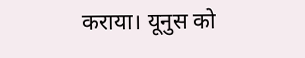कराया। यूनुस को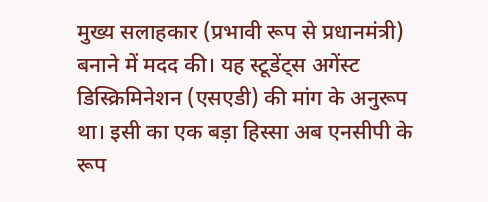मुख्य सलाहकार (प्रभावी रूप से प्रधानमंत्री) बनाने में मदद की। यह स्टूडेंट्स अगेंस्ट डिस्क्रिमिनेशन (एसएडी) की मांग के अनुरूप था। इसी का एक बड़ा हिस्सा अब एनसीपी के रूप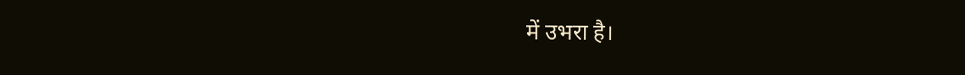में उभरा है।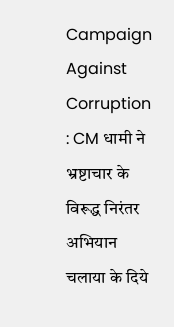Campaign Against Corruption : CM धामी ने भ्रष्टाचार के विरूद्ध निरंतर अभियान चलाया के दिये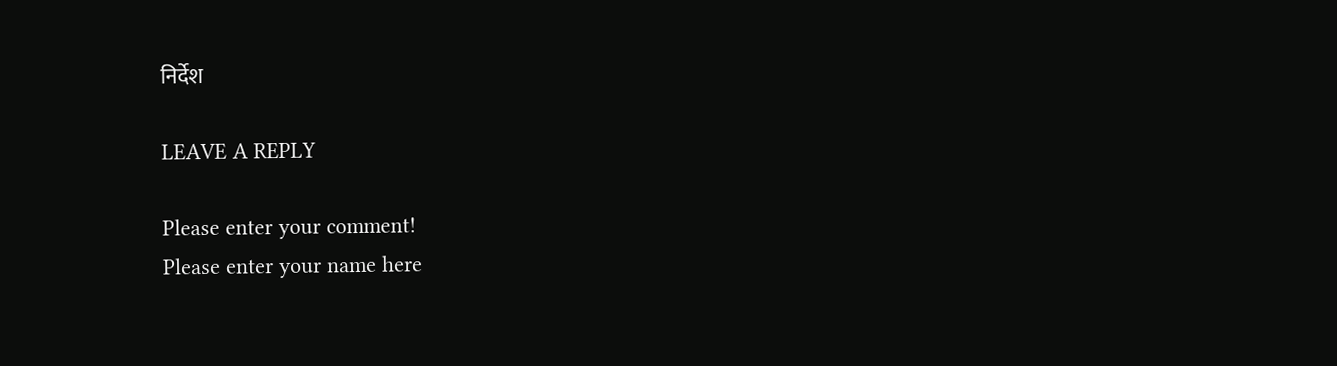निर्देश

LEAVE A REPLY

Please enter your comment!
Please enter your name here